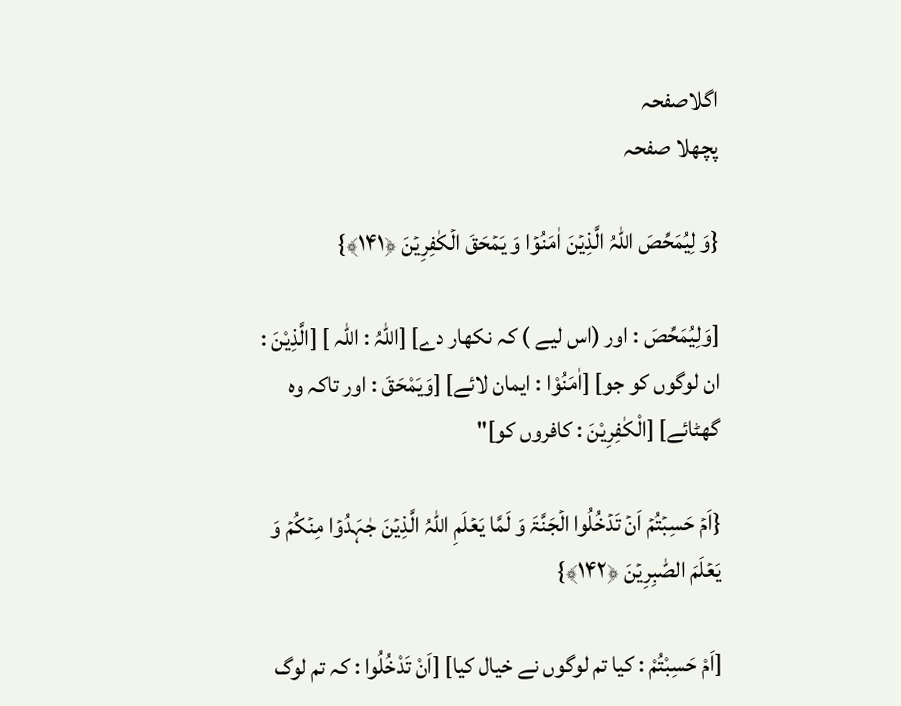اگلاصفحہ
پچھلا صفحہ

{وَ لِیُمَحِّصَ اللّٰہُ الَّذِیۡنَ اٰمَنُوۡا وَ یَمۡحَقَ الۡکٰفِرِیۡنَ ﴿۱۴۱﴾}

[وَلِیُمَحِّصَ : اور (اس لیے ) کہ نکھار دے] [اللّٰہُ : اللہ ] [الَّذِیْنَ : ان لوگوں کو جو] [اٰمَنُوْا : ایمان لائے] [وَیَمْحَقَ : اور تاکہ وہ گھٹائے] [الْکٰفِرِیْنَ : کافروں کو]"

{اَمۡ حَسِبۡتُمۡ اَنۡ تَدۡخُلُوا الۡجَنَّۃَ وَ لَمَّا یَعۡلَمِ اللّٰہُ الَّذِیۡنَ جٰہَدُوۡا مِنۡکُمۡ وَ یَعۡلَمَ الصّٰبِرِیۡنَ ﴿۱۴۲﴾}

[اَمْ حَسِبْتُمْ : کیا تم لوگوں نے خیال کیا] [اَنْ تَدْخُلُوا : کہ تم لوگ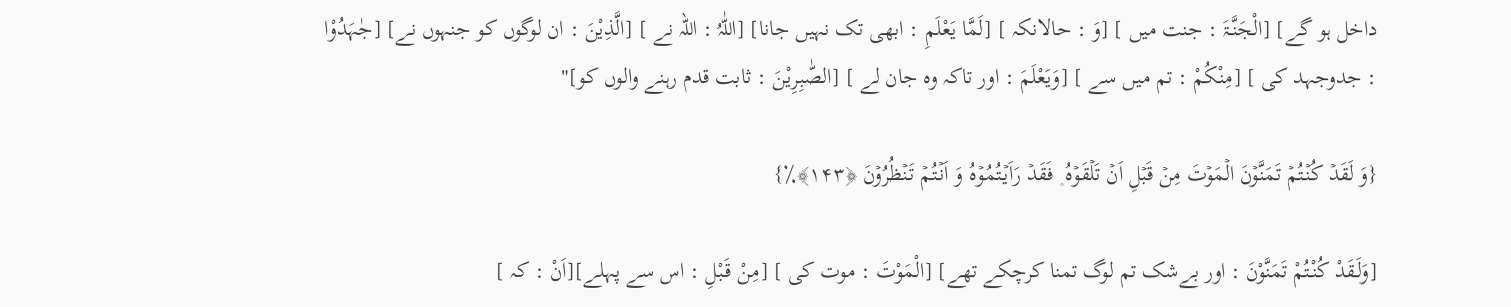داخل ہو گے] [الْجَنَّـۃَ : جنت میں ] [وَ : حالانکہ ] [لَمَّا یَعْلَمِ : ابھی تک نہیں جانا] [اللّٰہُ : اللہ نے ] [الَّذِیْنَ : ان لوگوں کو جنہوں نے] [جٰہَدُوْا : جدوجہد کی ] [مِنْکُمْ : تم میں سے ] [وَیَعْلَمَ : اور تاکہ وہ جان لے ] [الصّٰبِرِیْنَ : ثابت قدم رہنے والوں کو]"

{وَ لَقَدۡ کُنۡتُمۡ تَمَنَّوۡنَ الۡمَوۡتَ مِنۡ قَبۡلِ اَنۡ تَلۡقَوۡہُ ۪ فَقَدۡ رَاَیۡتُمُوۡہُ وَ اَنۡتُمۡ تَنۡظُرُوۡنَ ﴿۱۴۳﴾٪}

[وَلَـقَدْ کُنْتُمْ تَمَنَّوْنَ : اور بےشک تم لوگ تمنا کرچکے تھے] [الْمَوْتَ : موت کی ] [مِنْ قَـبْلِ : اس سے پہلے][اَنْ : کہ ]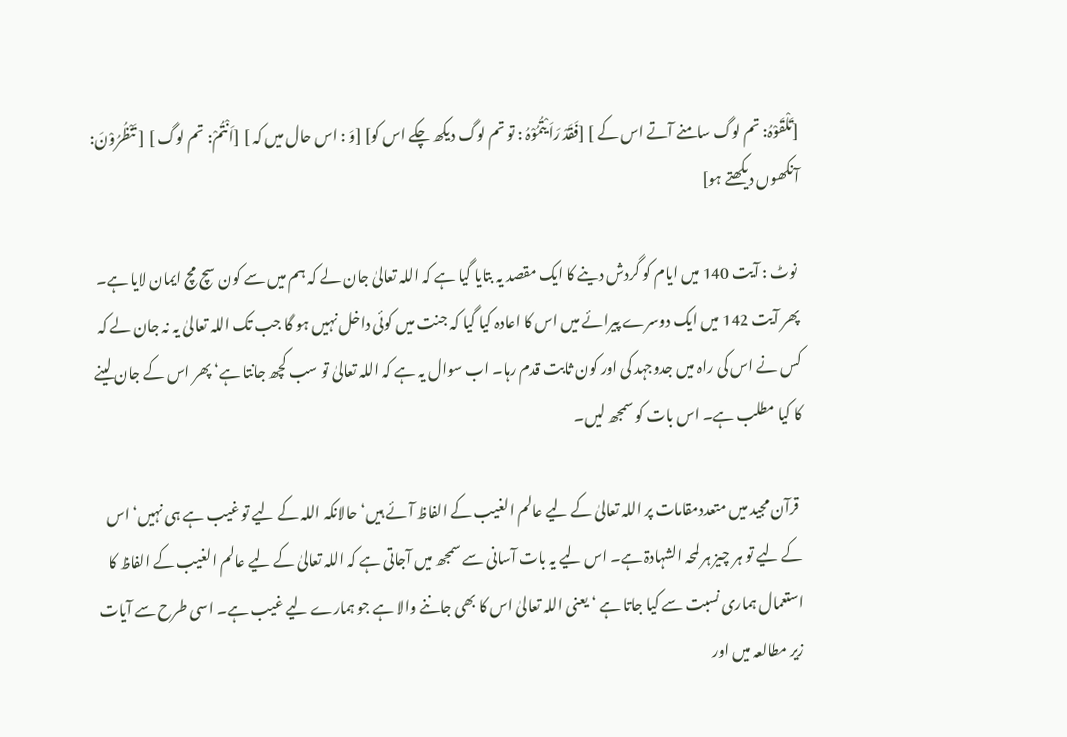[تَلْقَوْہُ: تم لوگ سامنے آتے اس کے ] [فَقَدْ رَاَ یْتُمُوْہُ : تو تم لوگ دیکھ چکے اس کو] [وَ : اس حال میں کہ ] [اَنْتُمْ: تم لوگ ] [ تَنْظُرُوْنَ: آنکھوں دیکھتے ہو]

 نوٹ : آیت 140 میں ایام کو گردش دینے کا ایک مقصد یہ بتایا گیا ہے کہ اللہ تعالیٰ جان لے کہ ہم میں سے کون سچ مچ ایمان لایا ہے۔ پھر آیت 142 میں ایک دوسرے پیرائے میں اس کا اعادہ کیا گیا کہ جنت میں کوئی داخل نہیں ہو گا جب تک اللہ تعالیٰ یہ نہ جان لے کہ کس نے اس کی راہ میں جدوجہد کی اور کون ثابت قدم رہا۔ اب سوال یہ ہے کہ اللہ تعالیٰ تو سب کچھ جانتا ہے‘ پھر اس کے جان لینے کا کیا مطلب ہے۔ اس بات کو سمجھ لیں۔

 قرآن مجید میں متعددمقامات پر اللہ تعالیٰ کے لیے عالم الغیب کے الفاظ آئے ہیں‘ حالانکہ اللہ کے لیے تو غیب ہے ہی نہیں‘ اس کے لیے تو ہر چیز ہر لمحہ الشہادۃ ہے۔ اس لیے یہ بات آسانی سے سمجھ میں آجاتی ہے کہ اللہ تعالیٰ کے لیے عالم الغیب کے الفاظ کا استعمال ہماری نسبت سے کیا جاتا ہے ‘ یعنی اللہ تعالیٰ اس کا بھی جاننے والا ہے جو ہمارے لیے غیب ہے۔ اسی طرح سے آیات زیر مطالعہ میں اور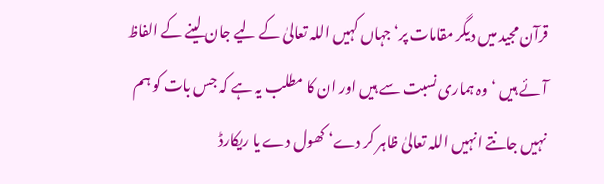قرآن مجید میں دیگر مقامات پر‘ جہاں کہیں اللہ تعالیٰ کے لیے جان لینے کے الفاظ آئے ہیں ‘ وہ ہماری نسبت سے ہیں اور ان کا مطلب یہ ہے کہ جس بات کو ہم نہیں جانتے انہیں اللہ تعالیٰ ظاہر کر دے‘ کھول دے یا ریکارڈ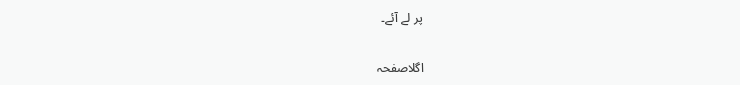پر لے آئے۔

اگلاصفحہ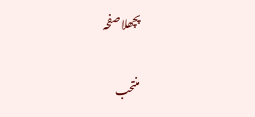پچھلا صفحہ

منتحب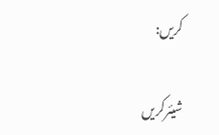کریں:

شیئرکریں